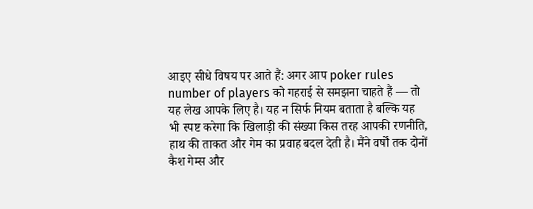आइए सीधे विषय पर आते हैं: अगर आप poker rules number of players को गहराई से समझना चाहते हैं — तो यह लेख आपके लिए है। यह न सिर्फ नियम बताता है बल्कि यह भी स्पष्ट करेगा कि खिलाड़ी की संख्या किस तरह आपकी रणनीति, हाथ की ताकत और गेम का प्रवाह बदल देती है। मैंने वर्षों तक दोनों कैश गेम्स और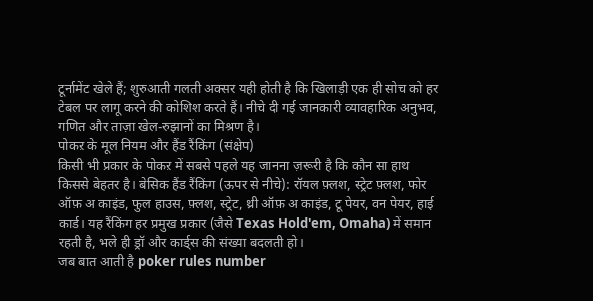टूर्नामेंट खेले हैं; शुरुआती गलती अक्सर यही होती है कि खिलाड़ी एक ही सोच को हर टेबल पर लागू करने की कोशिश करते हैं। नीचे दी गई जानकारी व्यावहारिक अनुभव, गणित और ताज़ा खेल-रुझानों का मिश्रण है।
पोकऱ के मूल नियम और हैंड रैंकिंग (संक्षेप)
किसी भी प्रकार के पोकऱ में सबसे पहले यह जानना ज़रूरी है कि कौन सा हाथ किससे बेहतर है। बेसिक हैंड रैंकिंग (ऊपर से नीचे): रॉयल फ़्लश, स्ट्रेट फ़्लश, फोर ऑफ़ अ काइंड, फुल हाउस, फ़्लश, स्ट्रेट, थ्री ऑफ़ अ काइंड, टू पेयर, वन पेयर, हाई कार्ड। यह रैंकिंग हर प्रमुख प्रकार (जैसे Texas Hold'em, Omaha) में समान रहती है, भले ही ड्रॉ और कार्ड्स की संख्या बदलती हो।
जब बात आती है poker rules number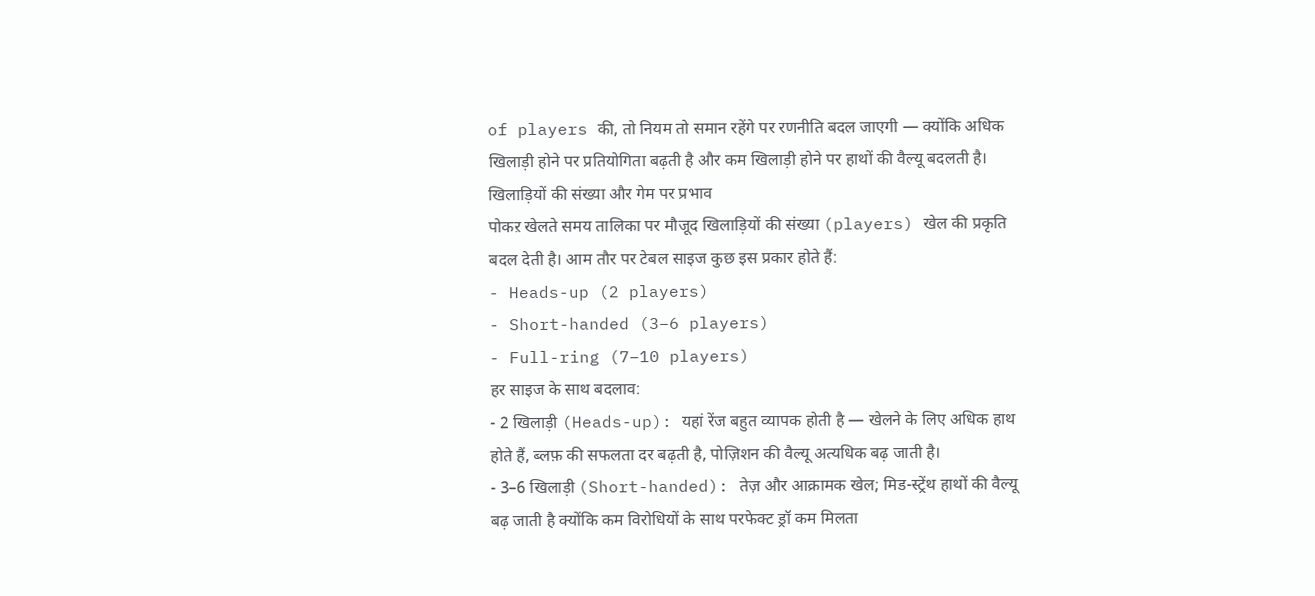of players की, तो नियम तो समान रहेंगे पर रणनीति बदल जाएगी — क्योंकि अधिक खिलाड़ी होने पर प्रतियोगिता बढ़ती है और कम खिलाड़ी होने पर हाथों की वैल्यू बदलती है।
खिलाड़ियों की संख्या और गेम पर प्रभाव
पोकऱ खेलते समय तालिका पर मौजूद खिलाड़ियों की संख्या (players) खेल की प्रकृति बदल देती है। आम तौर पर टेबल साइज कुछ इस प्रकार होते हैं:
- Heads-up (2 players)
- Short-handed (3–6 players)
- Full-ring (7–10 players)
हर साइज के साथ बदलाव:
- 2 खिलाड़ी (Heads-up): यहां रेंज बहुत व्यापक होती है — खेलने के लिए अधिक हाथ होते हैं, ब्लफ़ की सफलता दर बढ़ती है, पोज़िशन की वैल्यू अत्यधिक बढ़ जाती है।
- 3–6 खिलाड़ी (Short-handed): तेज़ और आक्रामक खेल; मिड-स्ट्रेंथ हाथों की वैल्यू बढ़ जाती है क्योंकि कम विरोधियों के साथ परफेक्ट ड्रॉ कम मिलता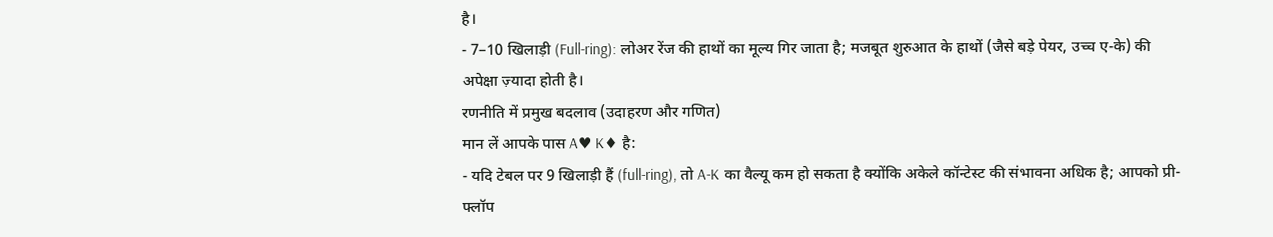है।
- 7–10 खिलाड़ी (Full-ring): लोअर रेंज की हाथों का मूल्य गिर जाता है; मजबूत शुरुआत के हाथों (जैसे बड़े पेयर, उच्च ए-के) की अपेक्षा ज़्यादा होती है।
रणनीति में प्रमुख बदलाव (उदाहरण और गणित)
मान लें आपके पास A♥ K♦ है:
- यदि टेबल पर 9 खिलाड़ी हैं (full-ring), तो A-K का वैल्यू कम हो सकता है क्योंकि अकेले कॉन्टेस्ट की संभावना अधिक है; आपको प्री-फ्लॉप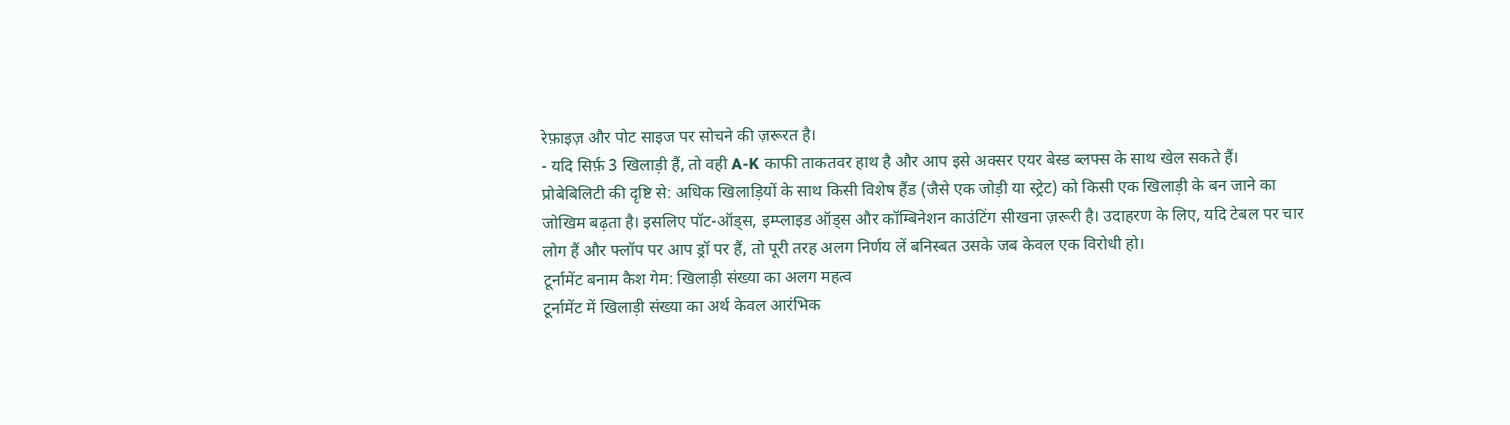रेफ़ाइज़ और पोट साइज पर सोचने की ज़रूरत है।
- यदि सिर्फ़ 3 खिलाड़ी हैं, तो वही A-K काफी ताकतवर हाथ है और आप इसे अक्सर एयर बेस्ड ब्लफ्स के साथ खेल सकते हैं।
प्रोबेबिलिटी की दृष्टि से: अधिक खिलाड़ियों के साथ किसी विशेष हैंड (जैसे एक जोड़ी या स्ट्रेट) को किसी एक खिलाड़ी के बन जाने का जोखिम बढ़ता है। इसलिए पॉट-ऑड्स, इम्प्लाइड ऑड्स और कॉम्बिनेशन काउंटिंग सीखना ज़रूरी है। उदाहरण के लिए, यदि टेबल पर चार लोग हैं और फ्लॉप पर आप ड्रॉ पर हैं, तो पूरी तरह अलग निर्णय लें बनिस्बत उसके जब केवल एक विरोधी हो।
टूर्नामेंट बनाम कैश गेम: खिलाड़ी संख्या का अलग महत्व
टूर्नामेंट में खिलाड़ी संख्या का अर्थ केवल आरंभिक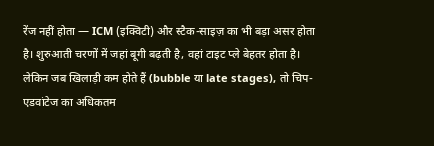रेंज नहीं होता — ICM (इक्विटी) और स्टैक-साइज़ का भी बड़ा असर होता है। शुरुआती चरणों में जहां बूगी बढ़ती है, वहां टाइट प्ले बेहतर होता है। लेकिन जब खिलाड़ी कम होते हैं (bubble या late stages), तो चिप-एडवांटेज का अधिकतम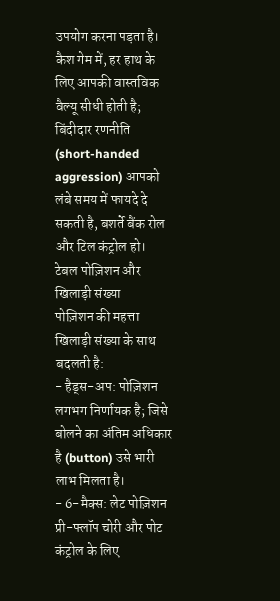उपयोग करना पड़ता है।
कैश गेम में, हर हाथ के लिए आपकी वास्तविक वैल्यू सीधी होती है; बिंदीदार रणनीति (short-handed aggression) आपको लंबे समय में फायदे दे सकती है, बशर्ते बैंक रोल और टिल कंट्रोल हो।
टेबल पोज़िशन और खिलाड़ी संख्या
पोज़िशन की महत्ता खिलाड़ी संख्या के साथ बदलती है:
- हैड्स-अप: पोज़िशन लगभग निर्णायक है; जिसे बोलने का अंतिम अधिकार है (button) उसे भारी लाभ मिलता है।
- 6-मैक्स: लेट पोज़िशन प्री-फ्लॉप चोरी और पोट कंट्रोल के लिए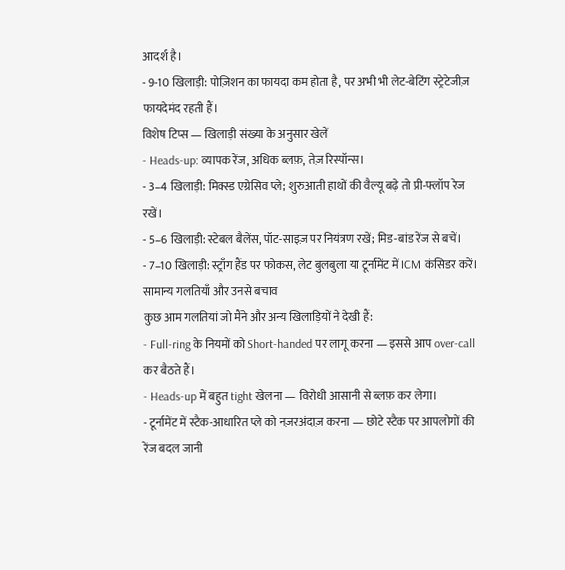आदर्श है।
- 9-10 खिलाड़ी: पोज़िशन का फायदा कम होता है, पर अभी भी लेट-बेटिंग स्ट्रेटेजीज़ फायदेमंद रहती हैं।
विशेष टिप्स — खिलाड़ी संख्या के अनुसार खेलें
- Heads-up: व्यापक रेंज, अधिक ब्लफ़, तेज़ रिस्पॉन्स।
- 3–4 खिलाड़ी: मिक्स्ड एग्रेसिव प्ले; शुरुआती हाथों की वैल्यू बढ़े तो प्री-फ्लॉप रेज रखें।
- 5–6 खिलाड़ी: स्टेबल बैलेंस, पॉट-साइज़ पर नियंत्रण रखें; मिड-बांड रेंज से बचें।
- 7–10 खिलाड़ी: स्ट्राँग हैंड पर फोकस, लेट बुलबुला या टूर्नामेंट में ICM कंसिडर करें।
सामान्य गलतियाँ और उनसे बचाव
कुछ आम गलतियां जो मैंने और अन्य खिलाड़ियों ने देखी हैं:
- Full-ring के नियमों को Short-handed पर लागू करना — इससे आप over-call कर बैठते हैं।
- Heads-up में बहुत tight खेलना — विरोधी आसानी से ब्लफ़ कर लेगा।
- टूर्नामेंट में स्टैक-आधारित प्ले को नज़रअंदाज़ करना — छोटे स्टैक पर आपलोगों की रेंज बदल जानी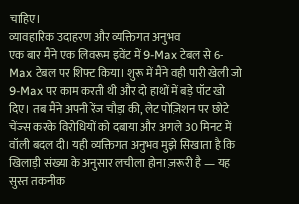चाहिए।
व्यावहारिक उदाहरण और व्यक्तिगत अनुभव
एक बार मैंने एक लिवरूम इवेंट में 9-Max टेबल से 6-Max टेबल पर शिफ्ट किया। शुरू में मैंने वही पारी खेली जो 9-Max पर काम करती थी और दो हाथों में बड़े पॉट खो दिए। तब मैंने अपनी रेंज चौड़ा की, लेट पोज़िशन पर छोटे चेंज्स करके विरोधियों को दबाया और अगले 30 मिनट में वॉली बदल दी। यही व्यक्तिगत अनुभव मुझे सिखाता है कि खिलाड़ी संख्या के अनुसार लचीला होना ज़रूरी है — यह सुस्त तकनीक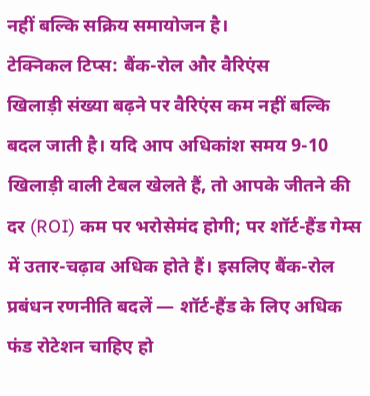नहीं बल्कि सक्रिय समायोजन है।
टेक्निकल टिप्स: बैंक-रोल और वैरिएंस
खिलाड़ी संख्या बढ़ने पर वैरिएंस कम नहीं बल्कि बदल जाती है। यदि आप अधिकांश समय 9-10 खिलाड़ी वाली टेबल खेलते हैं, तो आपके जीतने की दर (ROI) कम पर भरोसेमंद होगी; पर शॉर्ट-हैंड गेम्स में उतार-चढ़ाव अधिक होते हैं। इसलिए बैंक-रोल प्रबंधन रणनीति बदलें — शॉर्ट-हैंड के लिए अधिक फंड रोटेशन चाहिए हो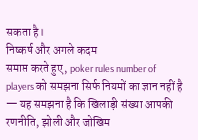सकता है।
निष्कर्ष और अगले कदम
समाप्त करते हुए, poker rules number of players को समझना सिर्फ नियमों का ज्ञान नहीं है — यह समझना है कि खिलाड़ी संख्या आपकी रणनीति, झोली और जोखिम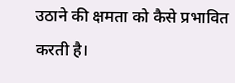उठाने की क्षमता को कैसे प्रभावित करती है।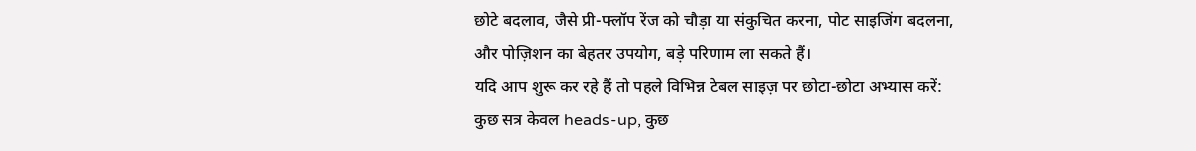छोटे बदलाव, जैसे प्री-फ्लॉप रेंज को चौड़ा या संकुचित करना, पोट साइजिंग बदलना, और पोज़िशन का बेहतर उपयोग, बड़े परिणाम ला सकते हैं।
यदि आप शुरू कर रहे हैं तो पहले विभिन्न टेबल साइज़ पर छोटा-छोटा अभ्यास करें: कुछ सत्र केवल heads-up, कुछ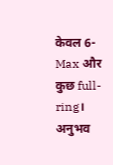केवल 6-Max और कुछ full-ring। अनुभव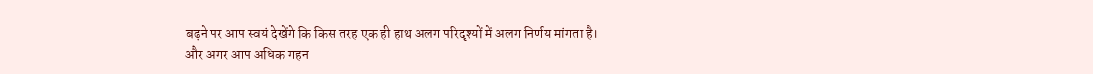बढ़ने पर आप स्वयं देखेंगे कि किस तरह एक ही हाथ अलग परिदृश्यों में अलग निर्णय मांगता है।
और अगर आप अधिक गहन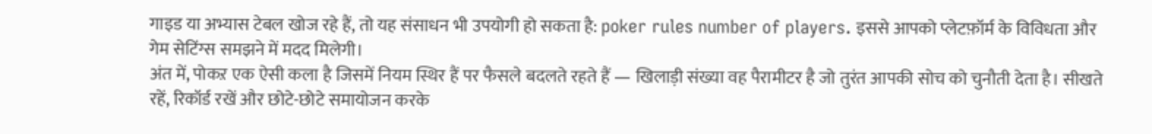गाइड या अभ्यास टेबल खोज रहे हैं, तो यह संसाधन भी उपयोगी हो सकता है: poker rules number of players. इससे आपको प्लेटफ़ॉर्म के विविधता और गेम सेटिंग्स समझने में मदद मिलेगी।
अंत में, पोकऱ एक ऐसी कला है जिसमें नियम स्थिर हैं पर फैसले बदलते रहते हैं — खिलाड़ी संख्या वह पैरामीटर है जो तुरंत आपकी सोच को चुनौती देता है। सीखते रहें, रिकॉर्ड रखें और छोटे-छोटे समायोजन करके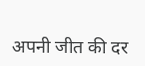अपनी जीत की दर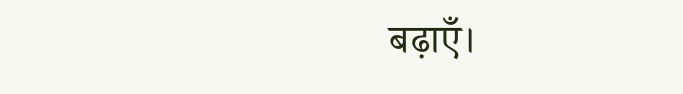बढ़ाएँ।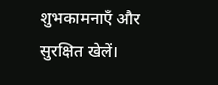शुभकामनाएँ और सुरक्षित खेलें।